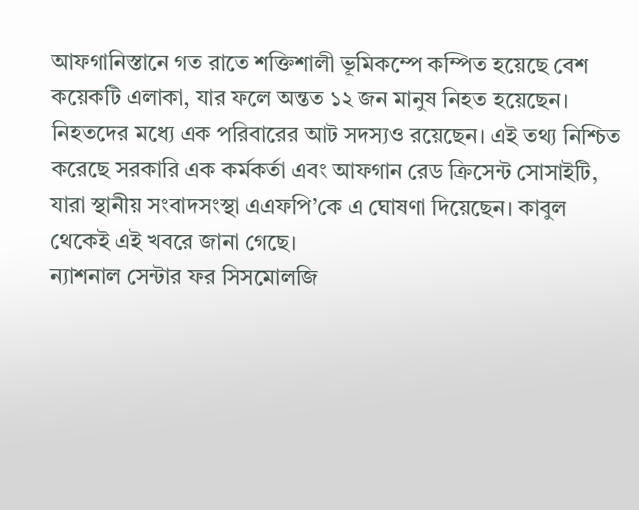আফগানিস্তানে গত রাতে শক্তিশালী ভূমিকম্পে কম্পিত হয়েছে বেশ কয়েকটি এলাকা, যার ফলে অন্তত ১২ জন মানুষ নিহত হয়েছেন। নিহতদের মধ্যে এক পরিবারের আট সদস্যও রয়েছেন। এই তথ্য নিশ্চিত করেছে সরকারি এক কর্মকর্তা এবং আফগান রেড ক্রিসেন্ট সোসাইটি, যারা স্থানীয় সংবাদসংস্থা এএফপি’কে এ ঘোষণা দিয়েছেন। কাবুল থেকেই এই খবরে জানা গেছে।
ন্যাশনাল সেন্টার ফর সিসমোলজি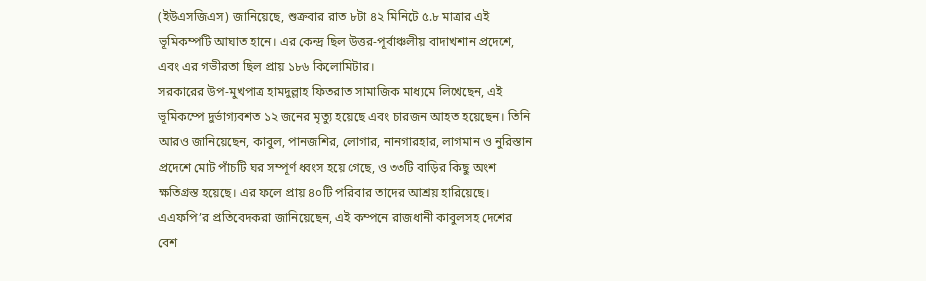(ইউএসজিএস) জানিয়েছে, শুক্রবার রাত ৮টা ৪২ মিনিটে ৫.৮ মাত্রার এই ভূমিকম্পটি আঘাত হানে। এর কেন্দ্র ছিল উত্তর-পূর্বাঞ্চলীয় বাদাখশান প্রদেশে, এবং এর গভীরতা ছিল প্রায় ১৮৬ কিলোমিটার।
সরকারের উপ-মুখপাত্র হামদুল্লাহ ফিতরাত সামাজিক মাধ্যমে লিখেছেন, এই ভূমিকম্পে দুর্ভাগ্যবশত ১২ জনের মৃত্যু হয়েছে এবং চারজন আহত হয়েছেন। তিনি আরও জানিয়েছেন, কাবুল, পানজশির, লোগার, নানগারহার, লাগমান ও নুরিস্তান প্রদেশে মোট পাঁচটি ঘর সম্পূর্ণ ধ্বংস হয়ে গেছে, ও ৩৩টি বাড়ির কিছু অংশ ক্ষতিগ্রস্ত হয়েছে। এর ফলে প্রায় ৪০টি পরিবার তাদের আশ্রয় হারিয়েছে।
এএফপি’র প্রতিবেদকরা জানিয়েছেন, এই কম্পনে রাজধানী কাবুলসহ দেশের বেশ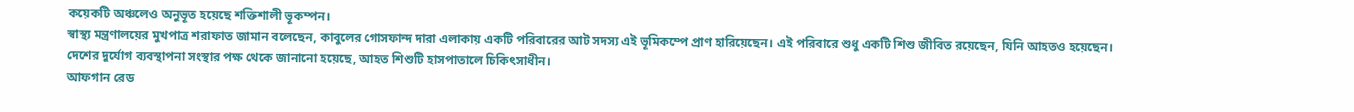কয়েকটি অঞ্চলেও অনুভূত হয়েছে শক্তিশালী ভূকম্পন।
স্বাস্থ্য মন্ত্রণালয়ের মুখপাত্র শরাফাত জামান বলেছেন, কাবুলের গোসফান্দ দারা এলাকায় একটি পরিবারের আট সদস্য এই ভূমিকম্পে প্রাণ হারিয়েছেন। এই পরিবারে শুধু একটি শিশু জীবিত রয়েছেন, যিনি আহতও হয়েছেন। দেশের দুর্যোগ ব্যবস্থাপনা সংস্থার পক্ষ থেকে জানানো হয়েছে, আহত শিশুটি হাসপাতালে চিকিৎসাধীন।
আফগান রেড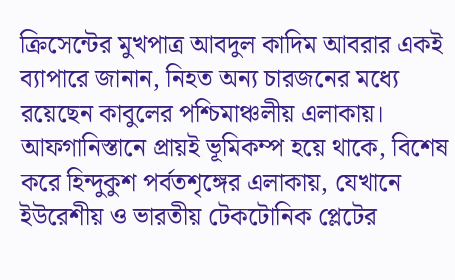ক্রিসেন্টের মুখপাত্র আবদুল কাদিম আবরার একই ব্যাপারে জানান, নিহত অন্য চারজনের মধ্যে রয়েছেন কাবুলের পশ্চিমাঞ্চলীয় এলাকায়।
আফগানিস্তানে প্রায়ই ভূমিকম্প হয়ে থাকে, বিশেষ করে হিন্দুকুশ পর্বতশৃঙ্গের এলাকায়, যেখানে ইউরেশীয় ও ভারতীয় টেকটোনিক প্লেটের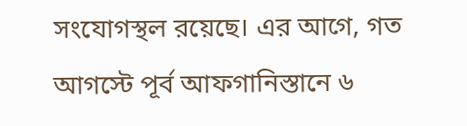সংযোগস্থল রয়েছে। এর আগে, গত আগস্টে পূর্ব আফগানিস্তানে ৬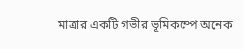মাত্রার একটি গভীর ভূমিকম্পে অনেক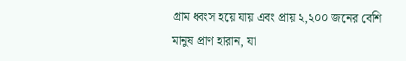গ্রাম ধ্বংস হয়ে যায় এবং প্রায় ২,২০০ জনের বেশি মানুষ প্রাণ হারান, যা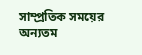সাম্প্রতিক সময়ের অন্যতম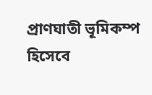প্রাণঘাতী ভূমিকম্প হিসেবে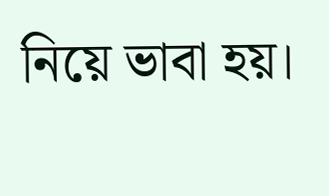নিয়ে ভাবা হয়।